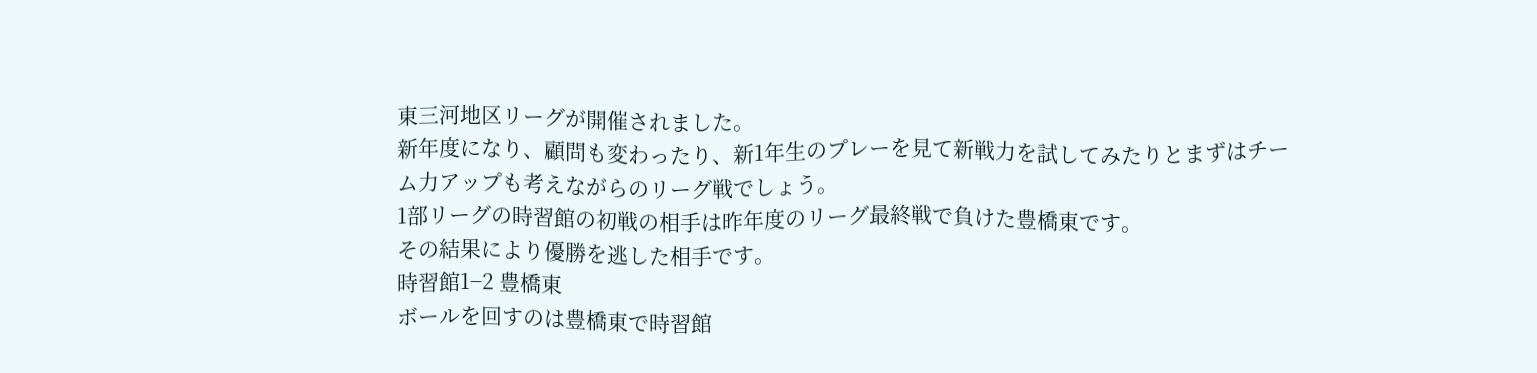東三河地区リーグが開催されました。
新年度になり、顧問も変わったり、新1年生のプレーを見て新戦力を試してみたりとまずはチーム力アップも考えながらのリーグ戦でしょう。
1部リーグの時習館の初戦の相手は昨年度のリーグ最終戦で負けた豊橋東です。
その結果により優勝を逃した相手です。
時習館1−2 豊橋東
ボールを回すのは豊橋東で時習館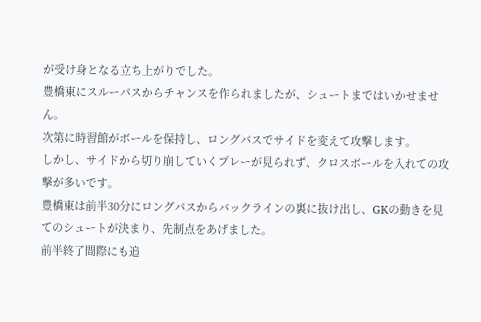が受け身となる立ち上がりでした。
豊橋東にスルーパスからチャンスを作られましたが、シュートまではいかせません。
次第に時習館がボールを保持し、ロングパスでサイドを変えて攻撃します。
しかし、サイドから切り崩していくプレーが見られず、クロスボールを入れての攻撃が多いです。
豊橋東は前半30分にロングパスからバックラインの裏に抜け出し、GKの動きを見てのシュートが決まり、先制点をあげました。
前半終了間際にも追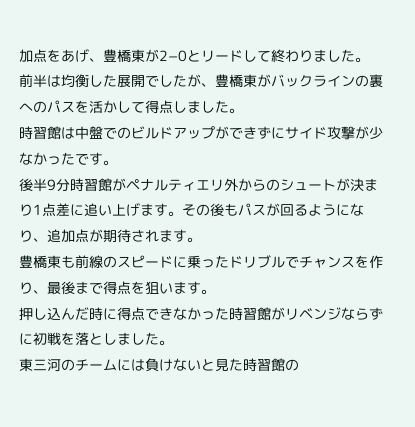加点をあげ、豊橋東が2−0とリードして終わりました。
前半は均衡した展開でしたが、豊橋東がバックラインの裏へのパスを活かして得点しました。
時習館は中盤でのビルドアップができずにサイド攻撃が少なかったです。
後半9分時習館がペナルティエリ外からのシュートが決まり1点差に追い上げます。その後もパスが回るようになり、追加点が期待されます。
豊橋東も前線のスピードに乗ったドリブルでチャンスを作り、最後まで得点を狙います。
押し込んだ時に得点できなかった時習館がリベンジならずに初戦を落としました。
東三河のチームには負けないと見た時習館の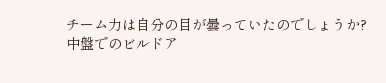チーム力は自分の目が曇っていたのでしょうか?
中盤でのビルドア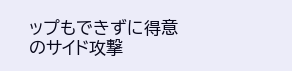ップもできずに得意のサイド攻撃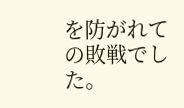を防がれての敗戦でした。